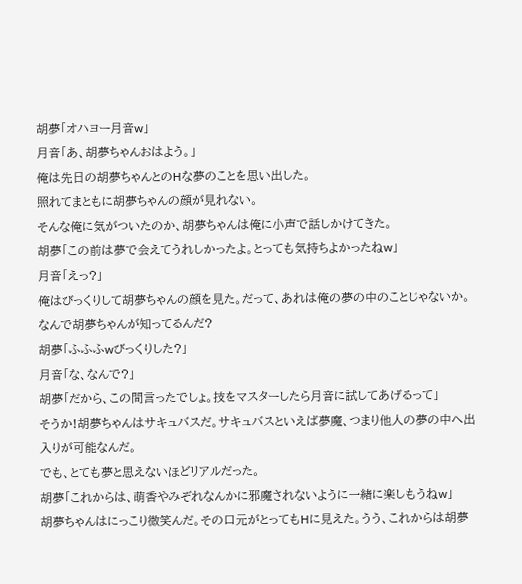胡夢「オハヨー月音w」
月音「あ、胡夢ちゃんおはよう。」
俺は先日の胡夢ちゃんとのHな夢のことを思い出した。
照れてまともに胡夢ちゃんの顔が見れない。
そんな俺に気がついたのか、胡夢ちゃんは俺に小声で話しかけてきた。
胡夢「この前は夢で会えてうれしかったよ。とっても気持ちよかったねw」
月音「えっ?」
俺はびっくりして胡夢ちゃんの顔を見た。だって、あれは俺の夢の中のことじゃないか。なんで胡夢ちゃんが知ってるんだ?
胡夢「ふふふwびっくりした?」
月音「な、なんで?」
胡夢「だから、この間言ったでしょ。技をマスターしたら月音に試してあげるって」
そうか!胡夢ちゃんはサキュバスだ。サキュバスといえば夢魔、つまり他人の夢の中へ出入りが可能なんだ。
でも、とても夢と思えないほどリアルだった。
胡夢「これからは、萌香やみぞれなんかに邪魔されないように一緒に楽しもうねw」
胡夢ちゃんはにっこり微笑んだ。その口元がとってもHに見えた。うう、これからは胡夢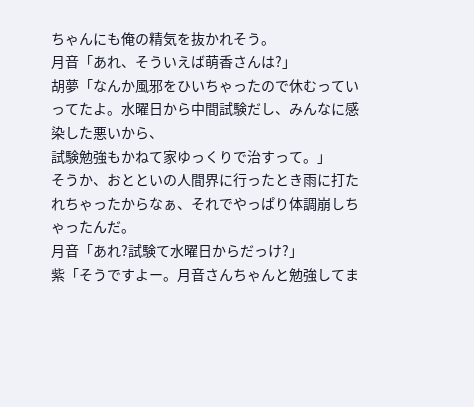ちゃんにも俺の精気を抜かれそう。
月音「あれ、そういえば萌香さんは?」
胡夢「なんか風邪をひいちゃったので休むっていってたよ。水曜日から中間試験だし、みんなに感染した悪いから、
試験勉強もかねて家ゆっくりで治すって。」
そうか、おとといの人間界に行ったとき雨に打たれちゃったからなぁ、それでやっぱり体調崩しちゃったんだ。
月音「あれ?試験て水曜日からだっけ?」
紫「そうですよー。月音さんちゃんと勉強してま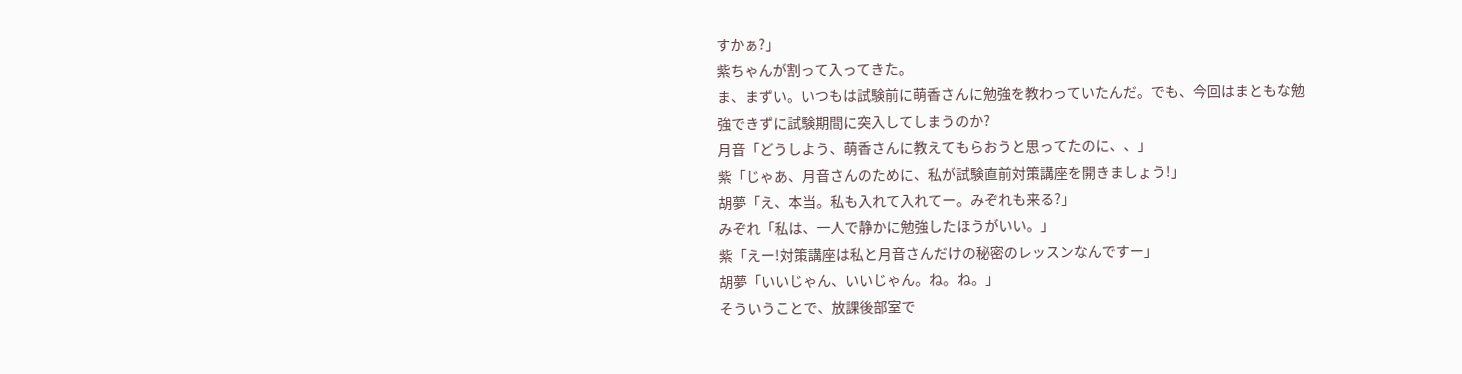すかぁ?」
紫ちゃんが割って入ってきた。
ま、まずい。いつもは試験前に萌香さんに勉強を教わっていたんだ。でも、今回はまともな勉強できずに試験期間に突入してしまうのか?
月音「どうしよう、萌香さんに教えてもらおうと思ってたのに、、」
紫「じゃあ、月音さんのために、私が試験直前対策講座を開きましょう!」
胡夢「え、本当。私も入れて入れてー。みぞれも来る?」
みぞれ「私は、一人で静かに勉強したほうがいい。」
紫「えー!対策講座は私と月音さんだけの秘密のレッスンなんですー」
胡夢「いいじゃん、いいじゃん。ね。ね。」
そういうことで、放課後部室で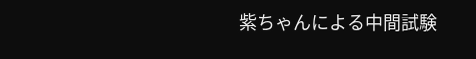紫ちゃんによる中間試験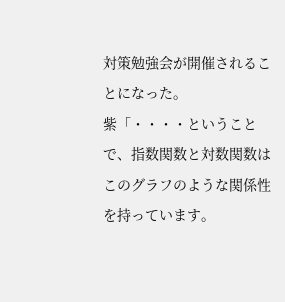対策勉強会が開催されることになった。
紫「・・・・ということで、指数関数と対数関数はこのグラフのような関係性を持っています。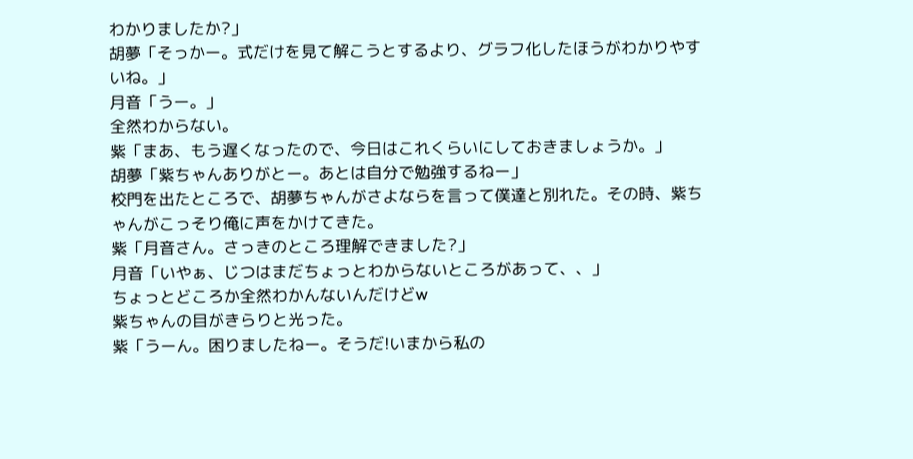わかりましたか?」
胡夢「そっかー。式だけを見て解こうとするより、グラフ化したほうがわかりやすいね。」
月音「うー。」
全然わからない。
紫「まあ、もう遅くなったので、今日はこれくらいにしておきましょうか。」
胡夢「紫ちゃんありがとー。あとは自分で勉強するねー」
校門を出たところで、胡夢ちゃんがさよならを言って僕達と別れた。その時、紫ちゃんがこっそり俺に声をかけてきた。
紫「月音さん。さっきのところ理解できました?」
月音「いやぁ、じつはまだちょっとわからないところがあって、、」
ちょっとどころか全然わかんないんだけどw
紫ちゃんの目がきらりと光った。
紫「うーん。困りましたねー。そうだ!いまから私の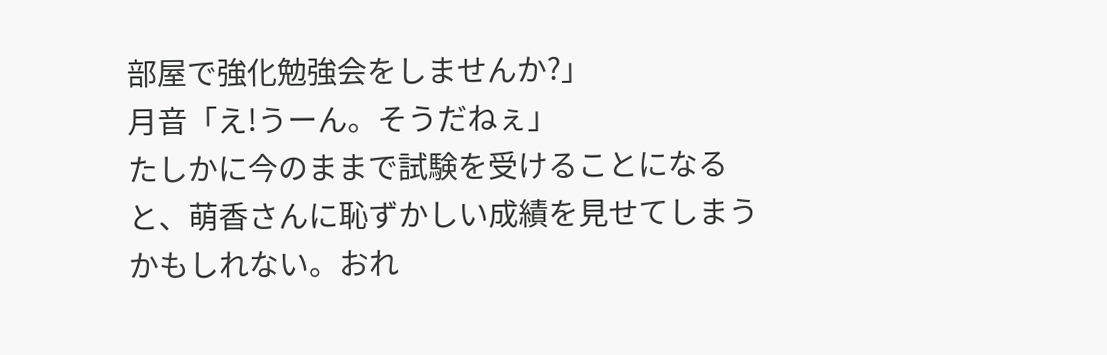部屋で強化勉強会をしませんか?」
月音「え!うーん。そうだねぇ」
たしかに今のままで試験を受けることになると、萌香さんに恥ずかしい成績を見せてしまうかもしれない。おれ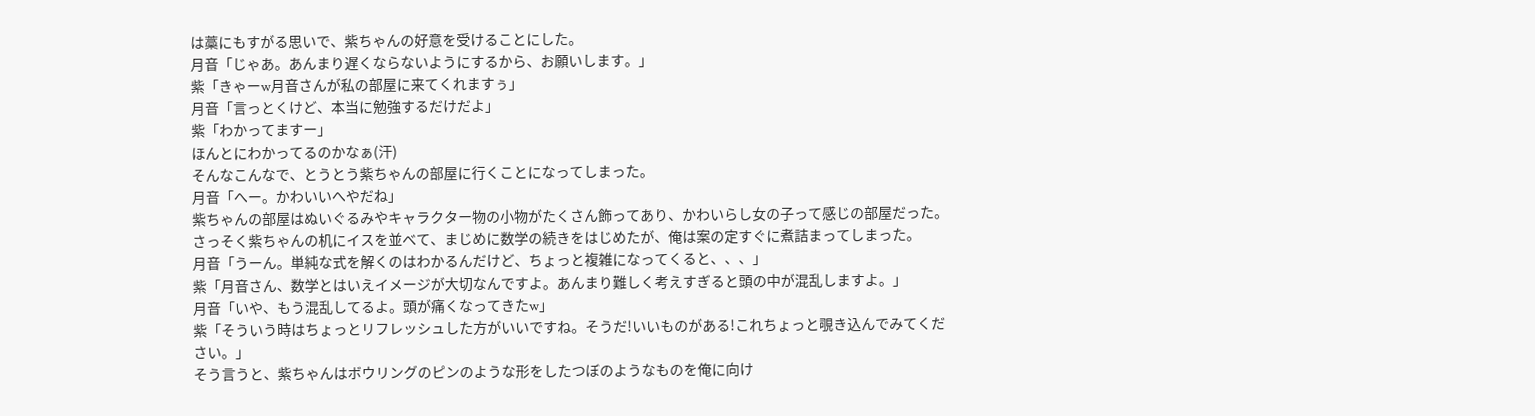は藁にもすがる思いで、紫ちゃんの好意を受けることにした。
月音「じゃあ。あんまり遅くならないようにするから、お願いします。」
紫「きゃーw月音さんが私の部屋に来てくれますぅ」
月音「言っとくけど、本当に勉強するだけだよ」
紫「わかってますー」
ほんとにわかってるのかなぁ(汗)
そんなこんなで、とうとう紫ちゃんの部屋に行くことになってしまった。
月音「へー。かわいいへやだね」
紫ちゃんの部屋はぬいぐるみやキャラクター物の小物がたくさん飾ってあり、かわいらし女の子って感じの部屋だった。
さっそく紫ちゃんの机にイスを並べて、まじめに数学の続きをはじめたが、俺は案の定すぐに煮詰まってしまった。
月音「うーん。単純な式を解くのはわかるんだけど、ちょっと複雑になってくると、、、」
紫「月音さん、数学とはいえイメージが大切なんですよ。あんまり難しく考えすぎると頭の中が混乱しますよ。」
月音「いや、もう混乱してるよ。頭が痛くなってきたw」
紫「そういう時はちょっとリフレッシュした方がいいですね。そうだ!いいものがある!これちょっと覗き込んでみてください。」
そう言うと、紫ちゃんはボウリングのピンのような形をしたつぼのようなものを俺に向け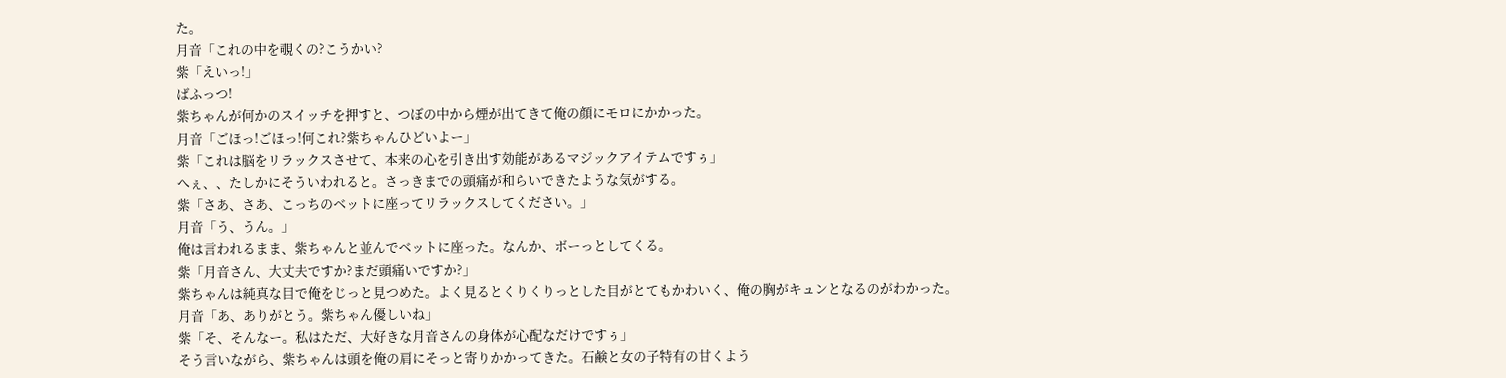た。
月音「これの中を覗くの?こうかい?
紫「えいっ!」
ばふっつ!
紫ちゃんが何かのスイッチを押すと、つぼの中から煙が出てきて俺の顔にモロにかかった。
月音「ごほっ!ごほっ!何これ?紫ちゃんひどいよー」
紫「これは脳をリラックスさせて、本来の心を引き出す効能があるマジックアイテムですぅ」
へぇ、、たしかにそういわれると。さっきまでの頭痛が和らいできたような気がする。
紫「さあ、さあ、こっちのベットに座ってリラックスしてください。」
月音「う、うん。」
俺は言われるまま、紫ちゃんと並んでベットに座った。なんか、ボーっとしてくる。
紫「月音さん、大丈夫ですか?まだ頭痛いですか?」
紫ちゃんは純真な目で俺をじっと見つめた。よく見るとくりくりっとした目がとてもかわいく、俺の胸がキュンとなるのがわかった。
月音「あ、ありがとう。紫ちゃん優しいね」
紫「そ、そんなー。私はただ、大好きな月音さんの身体が心配なだけですぅ」
そう言いながら、紫ちゃんは頭を俺の肩にそっと寄りかかってきた。石鹸と女の子特有の甘くよう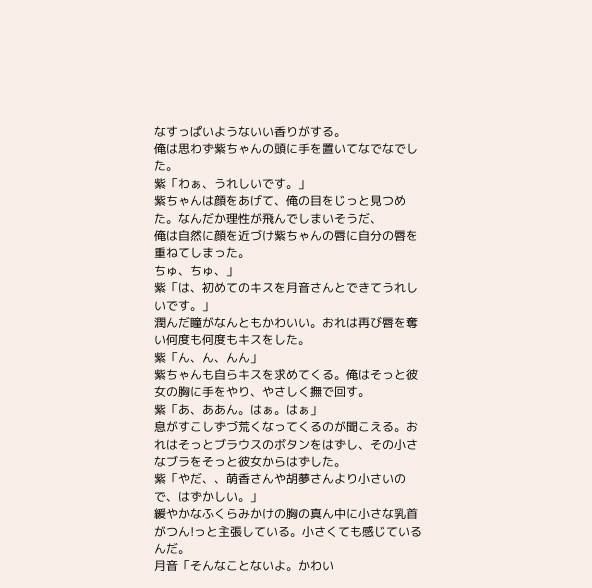なすっぱいようないい香りがする。
俺は思わず紫ちゃんの頭に手を置いてなでなでした。
紫「わぁ、うれしいです。」
紫ちゃんは顔をあげて、俺の目をじっと見つめた。なんだか理性が飛んでしまいそうだ、
俺は自然に顔を近づけ紫ちゃんの唇に自分の唇を重ねてしまった。
ちゅ、ちゅ、」
紫「は、初めてのキスを月音さんとできてうれしいです。」
潤んだ瞳がなんともかわいい。おれは再び唇を奪い何度も何度もキスをした。
紫「ん、ん、んん」
紫ちゃんも自らキスを求めてくる。俺はそっと彼女の胸に手をやり、やさしく撫で回す。
紫「あ、ああん。はぁ。はぁ」
息がすこしずづ荒くなってくるのが聞こえる。おれはそっとブラウスのボタンをはずし、その小さなブラをそっと彼女からはずした。
紫「やだ、、萌香さんや胡夢さんより小さいので、はずかしい。」
緩やかなふくらみかけの胸の真ん中に小さな乳首がつん!っと主張している。小さくても感じているんだ。
月音「そんなことないよ。かわい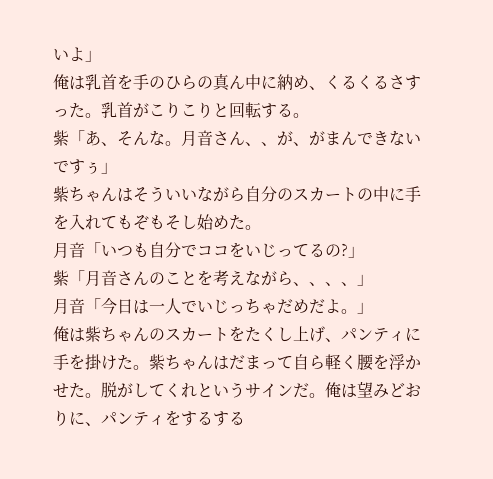いよ」
俺は乳首を手のひらの真ん中に納め、くるくるさすった。乳首がこりこりと回転する。
紫「あ、そんな。月音さん、、が、がまんできないですぅ」
紫ちゃんはそういいながら自分のスカートの中に手を入れてもぞもそし始めた。
月音「いつも自分でココをいじってるの?」
紫「月音さんのことを考えながら、、、、」
月音「今日は一人でいじっちゃだめだよ。」
俺は紫ちゃんのスカートをたくし上げ、パンティに手を掛けた。紫ちゃんはだまって自ら軽く腰を浮かせた。脱がしてくれというサインだ。俺は望みどおりに、パンティをするする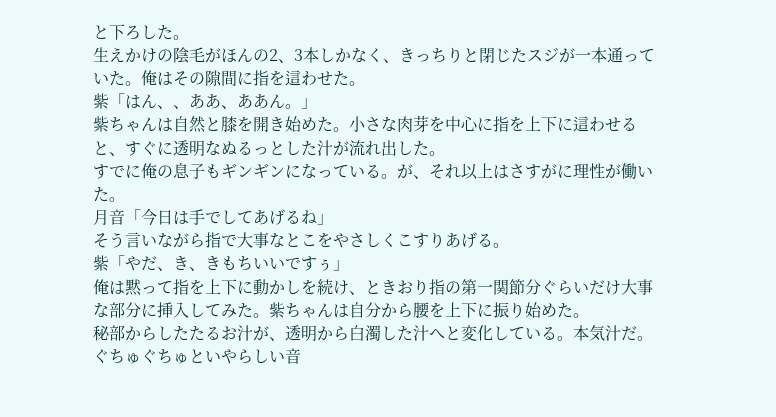と下ろした。
生えかけの陰毛がほんの2、3本しかなく、きっちりと閉じたスジが一本通っていた。俺はその隙間に指を這わせた。
紫「はん、、ああ、ああん。」
紫ちゃんは自然と膝を開き始めた。小さな肉芽を中心に指を上下に這わせると、すぐに透明なぬるっとした汁が流れ出した。
すでに俺の息子もギンギンになっている。が、それ以上はさすがに理性が働いた。
月音「今日は手でしてあげるね」
そう言いながら指で大事なとこをやさしくこすりあげる。
紫「やだ、き、きもちいいですぅ」
俺は黙って指を上下に動かしを続け、ときおり指の第一関節分ぐらいだけ大事な部分に挿入してみた。紫ちゃんは自分から腰を上下に振り始めた。
秘部からしたたるお汁が、透明から白濁した汁へと変化している。本気汁だ。ぐちゅぐちゅといやらしい音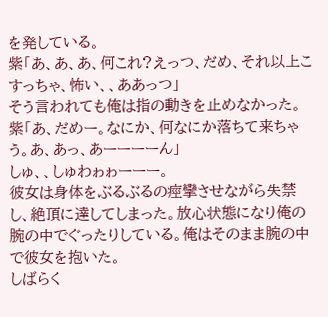を発している。
紫「あ、あ、あ、何これ?えっつ、だめ、それ以上こすっちゃ、怖い、、ああっつ」
そう言われても俺は指の動きを止めなかった。
紫「あ、だめー。なにか、何なにか落ちて来ちゃう。あ、あっ、あーーーーん」
しゅ、、しゅわゎゎーーー。
彼女は身体をぶるぶるの痙攣させながら失禁し、絶頂に達してしまった。放心状態になり俺の腕の中でぐったりしている。俺はそのまま腕の中で彼女を抱いた。
しばらく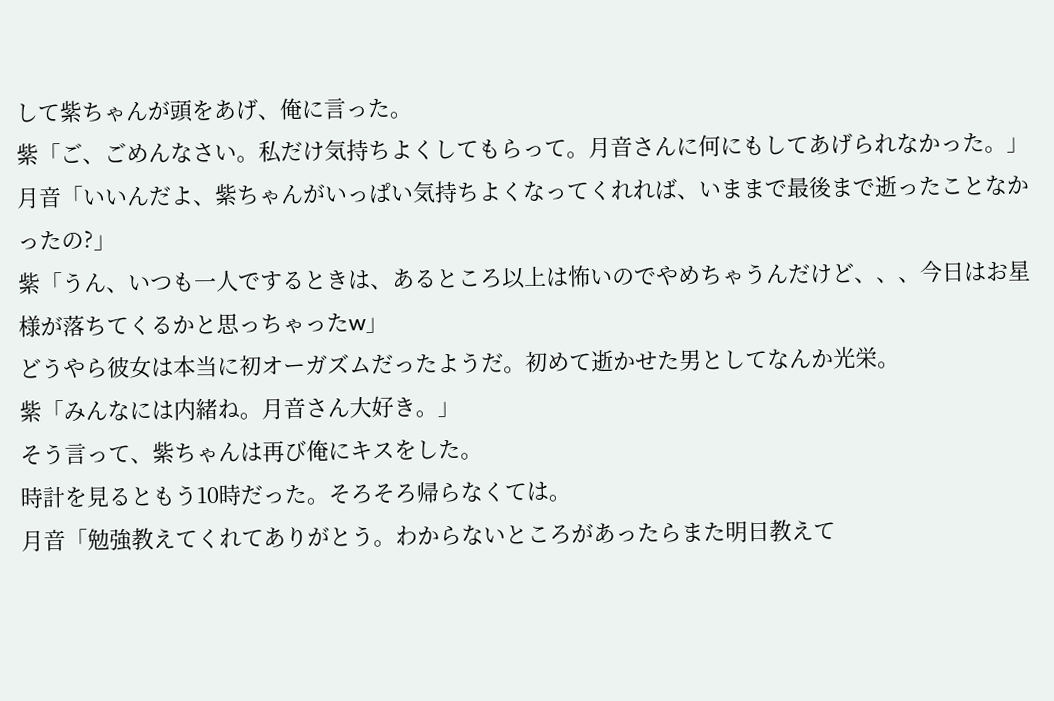して紫ちゃんが頭をあげ、俺に言った。
紫「ご、ごめんなさい。私だけ気持ちよくしてもらって。月音さんに何にもしてあげられなかった。」
月音「いいんだよ、紫ちゃんがいっぱい気持ちよくなってくれれば、いままで最後まで逝ったことなかったの?」
紫「うん、いつも一人でするときは、あるところ以上は怖いのでやめちゃうんだけど、、、今日はお星様が落ちてくるかと思っちゃったw」
どうやら彼女は本当に初オーガズムだったようだ。初めて逝かせた男としてなんか光栄。
紫「みんなには内緒ね。月音さん大好き。」
そう言って、紫ちゃんは再び俺にキスをした。
時計を見るともう10時だった。そろそろ帰らなくては。
月音「勉強教えてくれてありがとう。わからないところがあったらまた明日教えて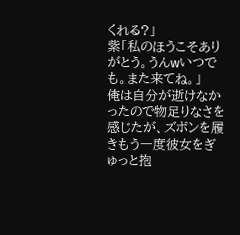くれる?」
紫「私のほうこそありがとう。うんwいつでも。また来てね。」
俺は自分が逝けなかったので物足りなさを感じたが、ズボンを履きもう一度彼女をぎゅっと抱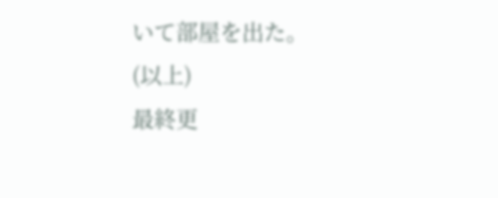いて部屋を出た。
(以上)
最終更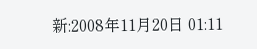新:2008年11月20日 01:11